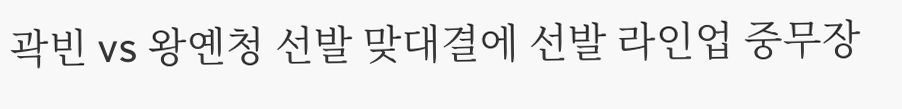곽빈 vs 왕옌청 선발 맞대결에 선발 라인업 중무장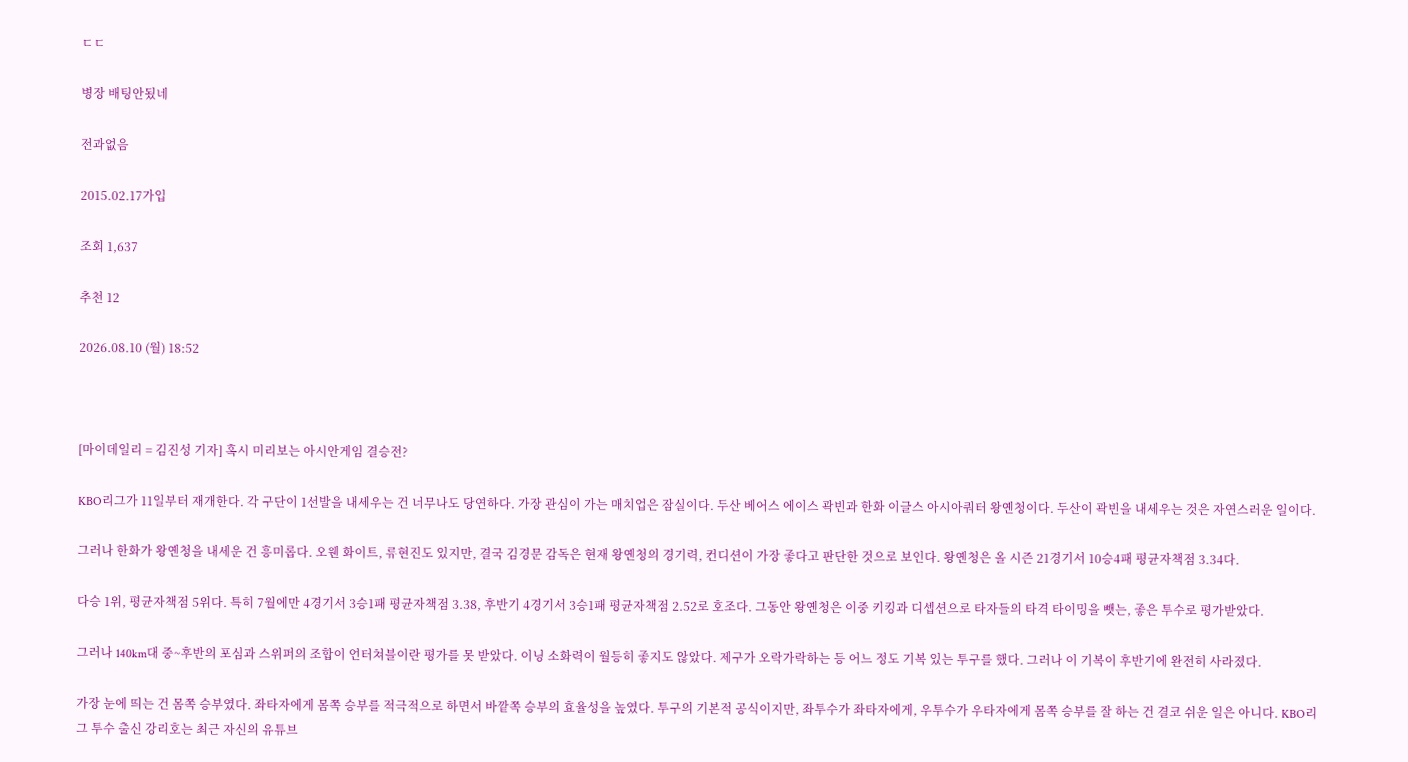ㄷㄷ

병장 배팅안됬네

전과없음

2015.02.17가입

조회 1,637

추천 12

2026.08.10 (월) 18:52



[마이데일리 = 김진성 기자] 혹시 미리보는 아시안게임 결승전?

KBO리그가 11일부터 재개한다. 각 구단이 1선발을 내세우는 건 너무나도 당연하다. 가장 관심이 가는 매치업은 잠실이다. 두산 베어스 에이스 곽빈과 한화 이글스 아시아쿼터 왕옌청이다. 두산이 곽빈을 내세우는 것은 자연스러운 일이다.

그러나 한화가 왕옌청을 내세운 건 흥미롭다. 오웬 화이트, 류현진도 있지만, 결국 김경문 감독은 현재 왕옌청의 경기력, 컨디션이 가장 좋다고 판단한 것으로 보인다. 왕옌청은 올 시즌 21경기서 10승4패 평균자책점 3.34다.

다승 1위, 평균자책점 5위다. 특히 7월에만 4경기서 3승1패 평균자책점 3.38, 후반기 4경기서 3승1패 평균자책점 2.52로 호조다. 그동안 왕옌청은 이중 키킹과 디셉션으로 타자들의 타격 타이밍을 뺏는, 좋은 투수로 평가받았다.

그러나 140km대 중~후반의 포심과 스위퍼의 조합이 언터쳐블이란 평가를 못 받았다. 이닝 소화력이 월등히 좋지도 않았다. 제구가 오락가락하는 등 어느 정도 기복 있는 투구를 했다. 그러나 이 기복이 후반기에 완전히 사라졌다.

가장 눈에 띄는 건 몸쪽 승부였다. 좌타자에게 몸쪽 승부를 적극적으로 하면서 바깥쪽 승부의 효율성을 높였다. 투구의 기본적 공식이지만, 좌투수가 좌타자에게, 우투수가 우타자에게 몸쪽 승부를 잘 하는 건 결코 쉬운 일은 아니다. KBO리그 투수 출신 강리호는 최근 자신의 유튜브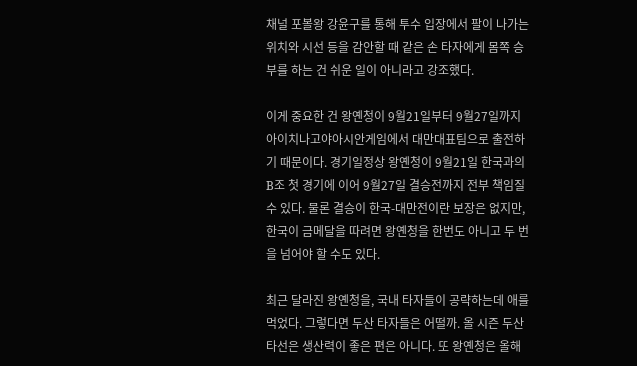채널 포볼왕 강윤구를 통해 투수 입장에서 팔이 나가는 위치와 시선 등을 감안할 때 같은 손 타자에게 몸쪽 승부를 하는 건 쉬운 일이 아니라고 강조했다.

이게 중요한 건 왕옌청이 9월21일부터 9월27일까지 아이치나고야아시안게임에서 대만대표팀으로 출전하기 때문이다. 경기일정상 왕옌청이 9월21일 한국과의 B조 첫 경기에 이어 9월27일 결승전까지 전부 책임질 수 있다. 물론 결승이 한국-대만전이란 보장은 없지만, 한국이 금메달을 따려면 왕옌청을 한번도 아니고 두 번을 넘어야 할 수도 있다.

최근 달라진 왕옌청을, 국내 타자들이 공략하는데 애를 먹었다. 그렇다면 두산 타자들은 어떨까. 올 시즌 두산타선은 생산력이 좋은 편은 아니다. 또 왕옌청은 올해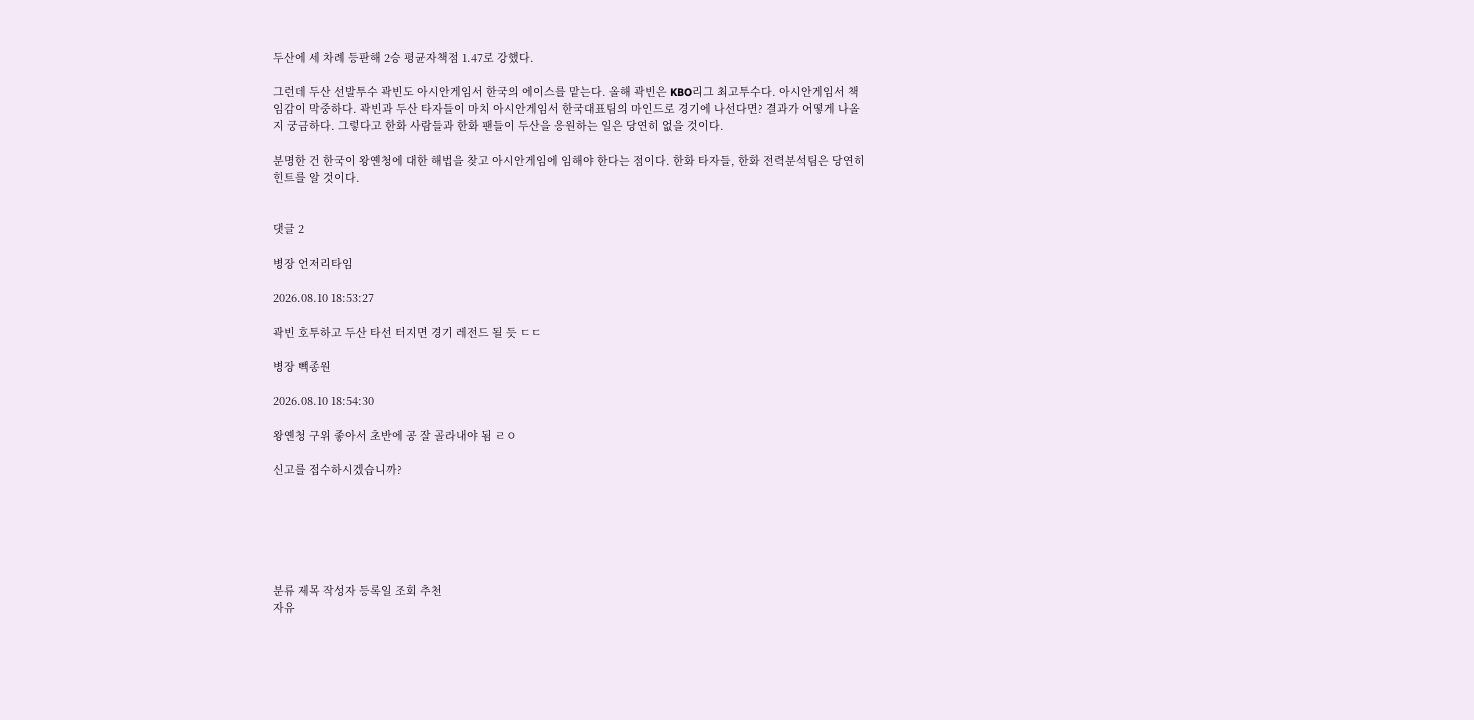두산에 세 차례 등판해 2승 평균자책점 1.47로 강했다.

그런데 두산 선발투수 곽빈도 아시안게임서 한국의 에이스를 맡는다. 올해 곽빈은 KBO리그 최고투수다. 아시안게임서 책임감이 막중하다. 곽빈과 두산 타자들이 마치 아시안게임서 한국대표팀의 마인드로 경기에 나선다면? 결과가 어떻게 나올지 궁금하다. 그렇다고 한화 사람들과 한화 팬들이 두산을 응원하는 일은 당연히 없을 것이다.

분명한 건 한국이 왕옌청에 대한 해법을 찾고 아시안게임에 임해야 한다는 점이다. 한화 타자들, 한화 전력분석팀은 당연히 힌트를 알 것이다.


댓글 2

병장 언저리타임

2026.08.10 18:53:27

곽빈 호투하고 두산 타선 터지면 경기 레전드 될 듯 ㄷㄷ

병장 빽종원

2026.08.10 18:54:30

왕옌청 구위 좋아서 초반에 공 잘 골라내야 됨 ㄹㅇ

신고를 접수하시겠습니까?






분류 제목 작성자 등록일 조회 추천
자유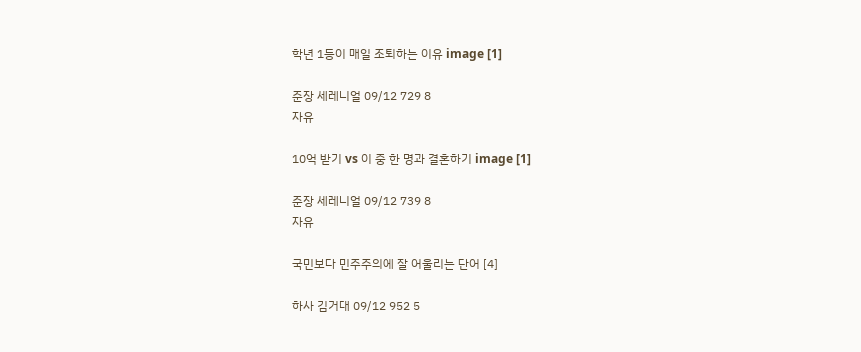학년 1등이 매일 조퇴하는 이유 image [1]

준장 세레니얼 09/12 729 8
자유

10억 받기 vs 이 중 한 명과 결혼하기 image [1]

준장 세레니얼 09/12 739 8
자유

국민보다 민주주의에 잘 어울리는 단어 [4]

하사 김거대 09/12 952 5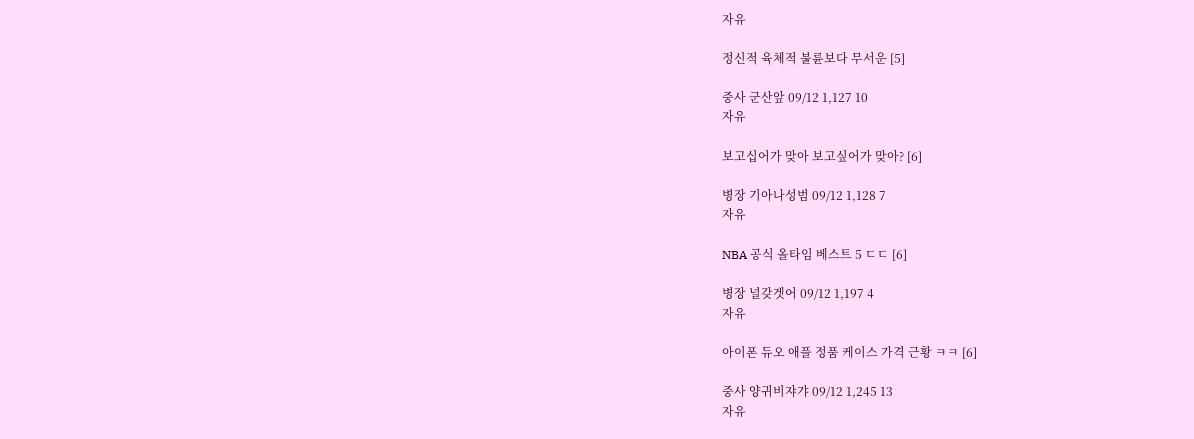자유

정신적 육체적 불륜보다 무서운 [5]

중사 군산앞 09/12 1,127 10
자유

보고십어가 맞아 보고싶어가 맞아? [6]

병장 기아나성범 09/12 1,128 7
자유

NBA 공식 올타임 베스트 5 ㄷㄷ [6]

병장 널갖겟어 09/12 1,197 4
자유

아이폰 듀오 애플 정품 케이스 가격 근황 ㅋㅋ [6]

중사 양귀비쟈갸 09/12 1,245 13
자유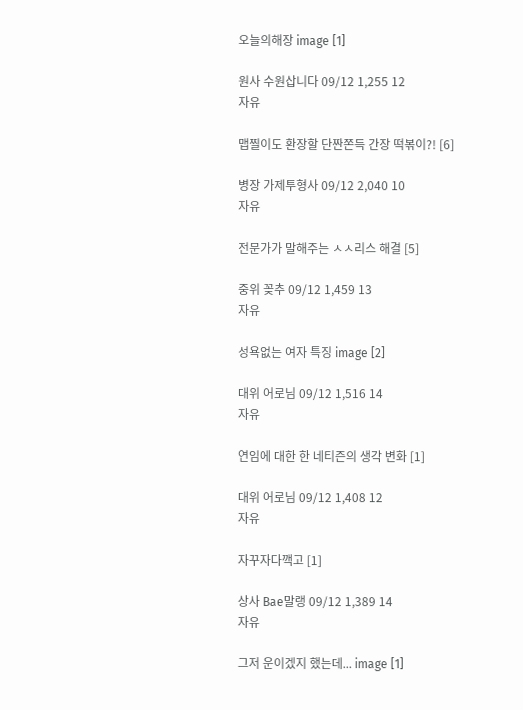오늘의해장 image [1]

원사 수원삽니다 09/12 1,255 12
자유

맵찔이도 환장할 단짠쫀득 간장 떡볶이?! [6]

병장 가제투형사 09/12 2,040 10
자유

전문가가 말해주는 ㅅㅅ리스 해결 [5]

중위 꽂추 09/12 1,459 13
자유

성욕없는 여자 특징 image [2]

대위 어로님 09/12 1,516 14
자유

연임에 대한 한 네티즌의 생각 변화 [1]

대위 어로님 09/12 1,408 12
자유

자꾸자다깩고 [1]

상사 Bae말랭 09/12 1,389 14
자유

그저 운이겠지 했는데... image [1]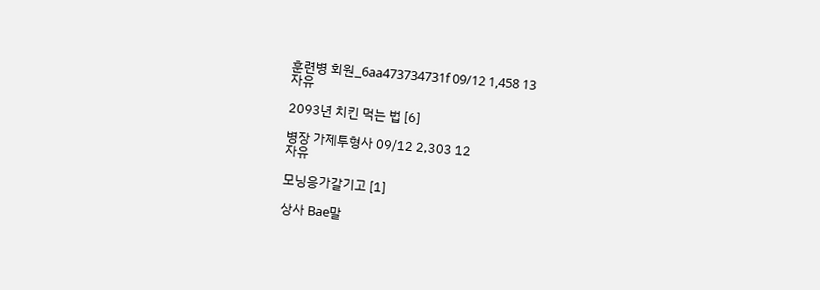훈련병 회원_6aa473734731f 09/12 1,458 13
자유

2093년 치킨 먹는 법 [6]

병장 가제투형사 09/12 2,303 12
자유

모닝응가갈기고 [1]

상사 Bae말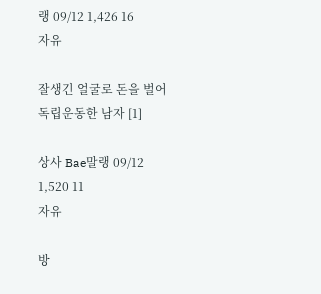랭 09/12 1,426 16
자유

잘생긴 얼굴로 돈을 벌어 독립운동한 남자 [1]

상사 Bae말랭 09/12 1,520 11
자유

방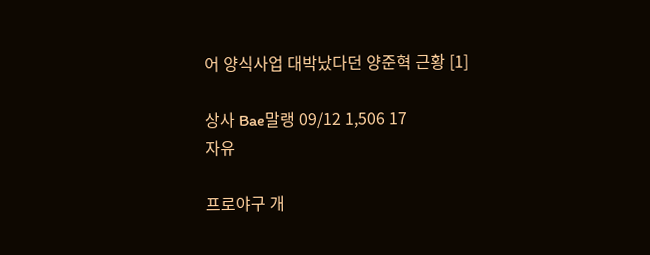어 양식사업 대박났다던 양준혁 근황 [1]

상사 Bae말랭 09/12 1,506 17
자유

프로야구 개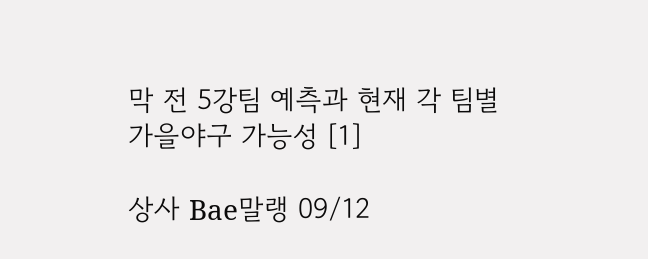막 전 5강팀 예측과 현재 각 팀별 가을야구 가능성 [1]

상사 Bae말랭 09/12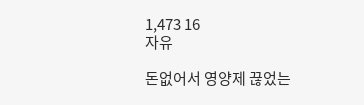1,473 16
자유

돈없어서 영양제 끊었는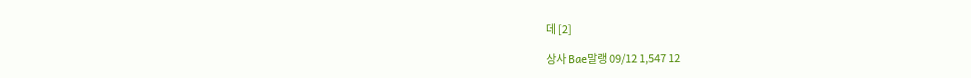데 [2]

상사 Bae말랭 09/12 1,547 12